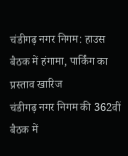चंडीगढ़ नगर निगम: हाउस बैठक में हंगामा, पार्किंग का प्रस्ताव खारिज
चंडीगढ़ नगर निगम की 362वीं बैठक में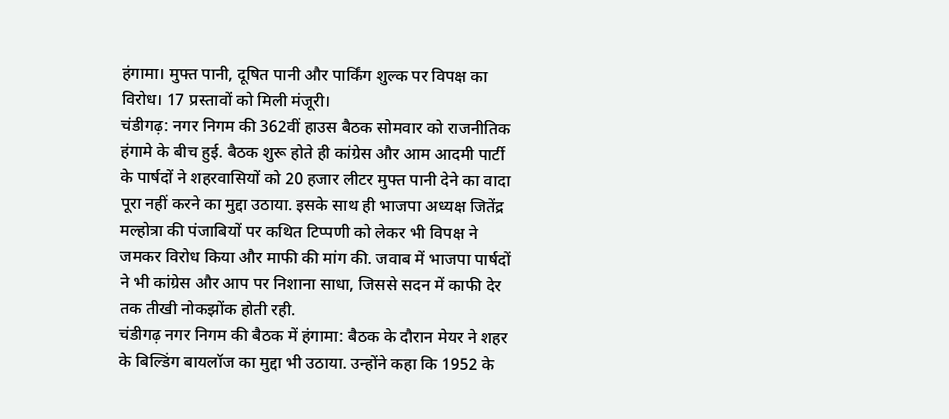हंगामा। मुफ्त पानी, दूषित पानी और पार्किंग शुल्क पर विपक्ष का विरोध। 17 प्रस्तावों को मिली मंजूरी।
चंडीगढ़: नगर निगम की 362वीं हाउस बैठक सोमवार को राजनीतिक हंगामे के बीच हुई. बैठक शुरू होते ही कांग्रेस और आम आदमी पार्टी के पार्षदों ने शहरवासियों को 20 हजार लीटर मुफ्त पानी देने का वादा पूरा नहीं करने का मुद्दा उठाया. इसके साथ ही भाजपा अध्यक्ष जितेंद्र मल्होत्रा की पंजाबियों पर कथित टिप्पणी को लेकर भी विपक्ष ने जमकर विरोध किया और माफी की मांग की. जवाब में भाजपा पार्षदों ने भी कांग्रेस और आप पर निशाना साधा, जिससे सदन में काफी देर तक तीखी नोकझोंक होती रही.
चंडीगढ़ नगर निगम की बैठक में हंगामा: बैठक के दौरान मेयर ने शहर के बिल्डिंग बायलॉज का मुद्दा भी उठाया. उन्होंने कहा कि 1952 के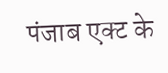पंजाब एक्ट के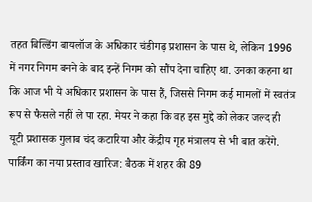तहत बिल्डिंग बायलॉज के अधिकार चंडीगढ़ प्रशासन के पास थे, लेकिन 1996 में नगर निगम बनने के बाद इन्हें निगम को सौंप देना चाहिए था. उनका कहना था कि आज भी ये अधिकार प्रशासन के पास हैं, जिससे निगम कई मामलों में स्वतंत्र रूप से फैसले नहीं ले पा रहा. मेयर ने कहा कि वह इस मुद्दे को लेकर जल्द ही यूटी प्रशासक गुलाब चंद कटारिया और केंद्रीय गृह मंत्रालय से भी बात करेंगे.
पार्किंग का नया प्रस्ताव खारिज: बैठक में शहर की 89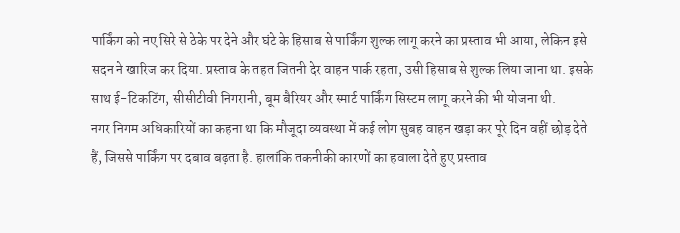पार्किंग को नए सिरे से ठेके पर देने और घंटे के हिसाब से पार्किंग शुल्क लागू करने का प्रस्ताव भी आया, लेकिन इसे सदन ने खारिज कर दिया. प्रस्ताव के तहत जितनी देर वाहन पार्क रहता, उसी हिसाब से शुल्क लिया जाना था. इसके साथ ई-टिकटिंग, सीसीटीवी निगरानी, बूम बैरियर और स्मार्ट पार्किंग सिस्टम लागू करने की भी योजना थी.
नगर निगम अधिकारियों का कहना था कि मौजूदा व्यवस्था में कई लोग सुबह वाहन खड़ा कर पूरे दिन वहीं छोड़ देते हैं, जिससे पार्किंग पर दबाव बढ़ता है. हालांकि तकनीकी कारणों का हवाला देते हुए प्रस्ताव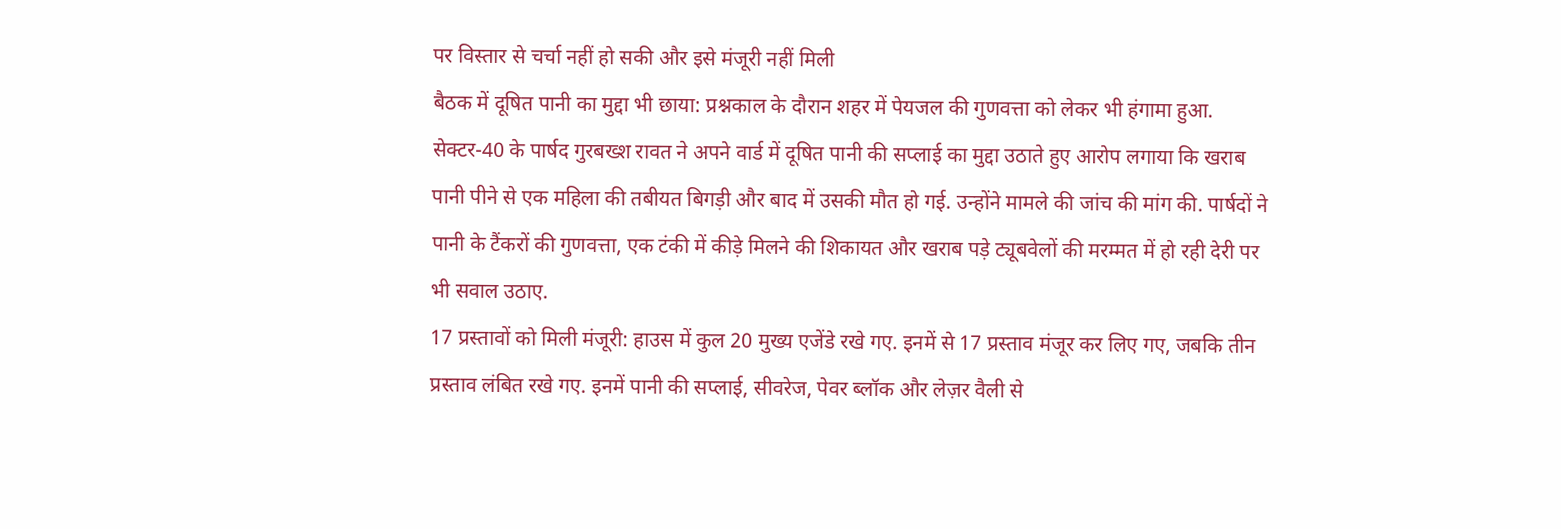पर विस्तार से चर्चा नहीं हो सकी और इसे मंजूरी नहीं मिली
बैठक में दूषित पानी का मुद्दा भी छाया: प्रश्नकाल के दौरान शहर में पेयजल की गुणवत्ता को लेकर भी हंगामा हुआ. सेक्टर-40 के पार्षद गुरबख्श रावत ने अपने वार्ड में दूषित पानी की सप्लाई का मुद्दा उठाते हुए आरोप लगाया कि खराब पानी पीने से एक महिला की तबीयत बिगड़ी और बाद में उसकी मौत हो गई. उन्होंने मामले की जांच की मांग की. पार्षदों ने पानी के टैंकरों की गुणवत्ता, एक टंकी में कीड़े मिलने की शिकायत और खराब पड़े ट्यूबवेलों की मरम्मत में हो रही देरी पर भी सवाल उठाए.
17 प्रस्तावों को मिली मंजूरी: हाउस में कुल 20 मुख्य एजेंडे रखे गए. इनमें से 17 प्रस्ताव मंजूर कर लिए गए, जबकि तीन प्रस्ताव लंबित रखे गए. इनमें पानी की सप्लाई, सीवरेज, पेवर ब्लॉक और लेज़र वैली से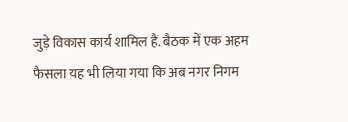जुड़े विकास कार्य शामिल हैं. बैठक में एक अहम फैसला यह भी लिया गया कि अब नगर निगम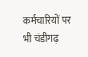कर्मचारियों पर भी चंडीगढ़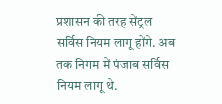प्रशासन की तरह सेंट्रल सर्विस नियम लागू होंगे. अब तक निगम में पंजाब सर्विस नियम लागू थे.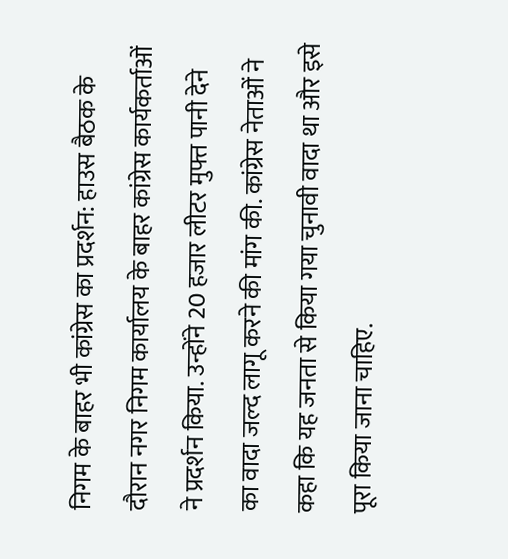निगम के बाहर भी कांग्रेस का प्रदर्शन: हाउस बैठक के दौरान नगर निगम कार्यालय के बाहर कांग्रेस कार्यकर्ताओं ने प्रदर्शन किया. उन्होंने 20 हजार लीटर मुफ्त पानी देने का वादा जल्द लागू करने की मांग की. कांग्रेस नेताओं ने कहा कि यह जनता से किया गया चुनावी वादा था और इसे पूरा किया जाना चाहिए.